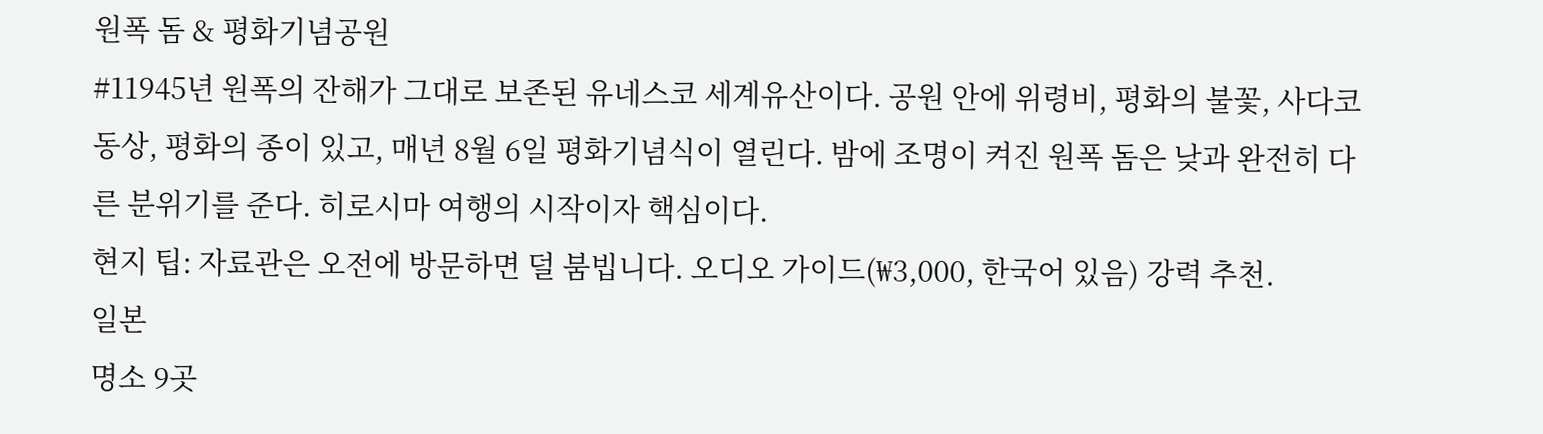원폭 돔 & 평화기념공원
#11945년 원폭의 잔해가 그대로 보존된 유네스코 세계유산이다. 공원 안에 위령비, 평화의 불꽃, 사다코 동상, 평화의 종이 있고, 매년 8월 6일 평화기념식이 열린다. 밤에 조명이 켜진 원폭 돔은 낮과 완전히 다른 분위기를 준다. 히로시마 여행의 시작이자 핵심이다.
현지 팁: 자료관은 오전에 방문하면 덜 붐빕니다. 오디오 가이드(₩3,000, 한국어 있음) 강력 추천.
일본
명소 9곳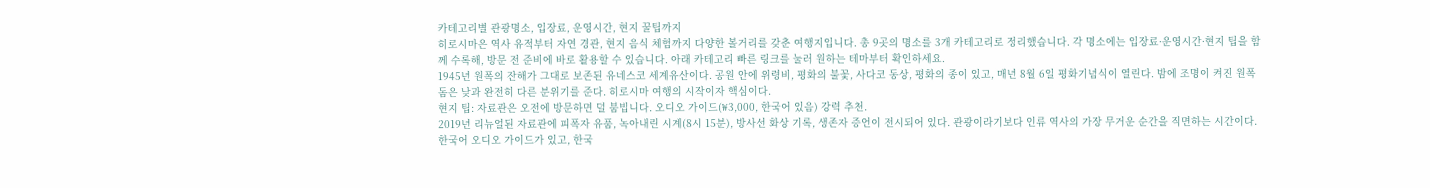카테고리별 관광명소, 입장료, 운영시간, 현지 꿀팁까지
히로시마은 역사 유적부터 자연 경관, 현지 음식 체험까지 다양한 볼거리를 갖춘 여행지입니다. 총 9곳의 명소를 3개 카테고리로 정리했습니다. 각 명소에는 입장료·운영시간·현지 팁을 함께 수록해, 방문 전 준비에 바로 활용할 수 있습니다. 아래 카테고리 빠른 링크를 눌러 원하는 테마부터 확인하세요.
1945년 원폭의 잔해가 그대로 보존된 유네스코 세계유산이다. 공원 안에 위령비, 평화의 불꽃, 사다코 동상, 평화의 종이 있고, 매년 8월 6일 평화기념식이 열린다. 밤에 조명이 켜진 원폭 돔은 낮과 완전히 다른 분위기를 준다. 히로시마 여행의 시작이자 핵심이다.
현지 팁: 자료관은 오전에 방문하면 덜 붐빕니다. 오디오 가이드(₩3,000, 한국어 있음) 강력 추천.
2019년 리뉴얼된 자료관에 피폭자 유품, 녹아내린 시계(8시 15분), 방사선 화상 기록, 생존자 증언이 전시되어 있다. 관광이라기보다 인류 역사의 가장 무거운 순간을 직면하는 시간이다. 한국어 오디오 가이드가 있고, 한국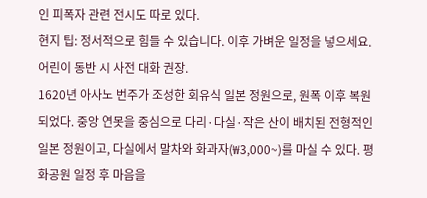인 피폭자 관련 전시도 따로 있다.
현지 팁: 정서적으로 힘들 수 있습니다. 이후 가벼운 일정을 넣으세요. 어린이 동반 시 사전 대화 권장.
1620년 아사노 번주가 조성한 회유식 일본 정원으로, 원폭 이후 복원되었다. 중앙 연못을 중심으로 다리·다실·작은 산이 배치된 전형적인 일본 정원이고, 다실에서 말차와 화과자(₩3,000~)를 마실 수 있다. 평화공원 일정 후 마음을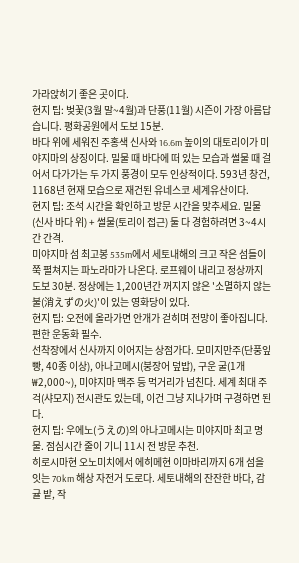가라앉히기 좋은 곳이다.
현지 팁: 벚꽃(3월 말~4월)과 단풍(11월) 시즌이 가장 아름답습니다. 평화공원에서 도보 15분.
바다 위에 세워진 주홍색 신사와 16.6m 높이의 대토리이가 미야지마의 상징이다. 밀물 때 바다에 떠 있는 모습과 썰물 때 걸어서 다가가는 두 가지 풍경이 모두 인상적이다. 593년 창건, 1168년 현재 모습으로 재건된 유네스코 세계유산이다.
현지 팁: 조석 시간을 확인하고 방문 시간을 맞추세요. 밀물(신사 바다 위) + 썰물(토리이 접근) 둘 다 경험하려면 3~4시간 간격.
미야지마 섬 최고봉 535m에서 세토내해의 크고 작은 섬들이 쭉 펼쳐지는 파노라마가 나온다. 로프웨이 내리고 정상까지 도보 30분. 정상에는 1,200년간 꺼지지 않은 '소멸하지 않는 불(消えずの火)'이 있는 영화당이 있다.
현지 팁: 오전에 올라가면 안개가 걷히며 전망이 좋아집니다. 편한 운동화 필수.
선착장에서 신사까지 이어지는 상점가다. 모미지만주(단풍잎 빵, 40종 이상), 아나고메시(붕장어 덮밥), 구운 굴(1개 ₩2,000~), 미야지마 맥주 등 먹거리가 넘친다. 세계 최대 주걱(샤모지) 전시관도 있는데, 이건 그냥 지나가며 구경하면 된다.
현지 팁: 우에노(うえの)의 아나고메시는 미야지마 최고 명물. 점심시간 줄이 기니 11시 전 방문 추천.
히로시마현 오노미치에서 에히메현 이마바리까지 6개 섬을 잇는 70km 해상 자전거 도로다. 세토내해의 잔잔한 바다, 감귤 밭, 작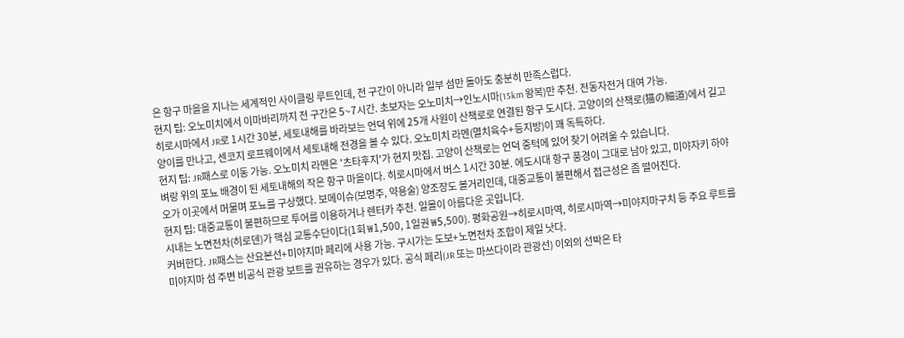은 항구 마을을 지나는 세계적인 사이클링 루트인데, 전 구간이 아니라 일부 섬만 돌아도 충분히 만족스럽다.
현지 팁: 오노미치에서 이마바리까지 전 구간은 5~7시간. 초보자는 오노미치→인노시마(15km 왕복)만 추천. 전동자전거 대여 가능.
히로시마에서 JR로 1시간 30분, 세토내해를 바라보는 언덕 위에 25개 사원이 산책로로 연결된 항구 도시다. 고양이의 산책로(猫の細道)에서 길고양이를 만나고, 센코지 로프웨이에서 세토내해 전경을 볼 수 있다. 오노미치 라멘(멸치육수+등지방)이 꽤 독특하다.
현지 팁: JR패스로 이동 가능. 오노미치 라멘은 '츠타후지'가 현지 맛집. 고양이 산책로는 언덕 중턱에 있어 찾기 어려울 수 있습니다.
벼랑 위의 포뇨 배경이 된 세토내해의 작은 항구 마을이다. 히로시마에서 버스 1시간 30분. 에도시대 항구 풍경이 그대로 남아 있고, 미야자키 하야오가 이곳에서 머물며 포뇨를 구상했다. 보메이슈(보명주, 약용술) 양조장도 볼거리인데, 대중교통이 불편해서 접근성은 좀 떨어진다.
현지 팁: 대중교통이 불편하므로 투어를 이용하거나 렌터카 추천. 일몰이 아름다운 곳입니다.
시내는 노면전차(히로덴)가 핵심 교통수단이다(1회 ₩1,500, 1일권 ₩5,500). 평화공원→히로시마역, 히로시마역→미야지마구치 등 주요 루트를 커버한다. JR패스는 산요본선+미야지마 페리에 사용 가능. 구시가는 도보+노면전차 조합이 제일 낫다.
미야지마 섬 주변 비공식 관광 보트를 권유하는 경우가 있다. 공식 페리(JR 또는 마쓰다이라 관광선) 이외의 선박은 타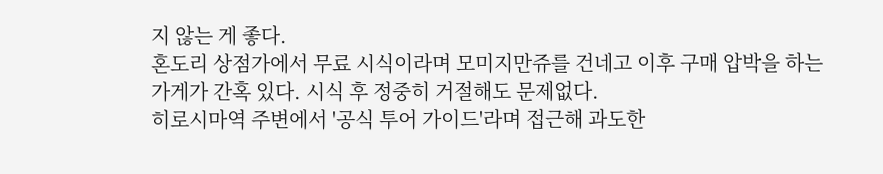지 않는 게 좋다.
혼도리 상점가에서 무료 시식이라며 모미지만쥬를 건네고 이후 구매 압박을 하는 가게가 간혹 있다. 시식 후 정중히 거절해도 문제없다.
히로시마역 주변에서 '공식 투어 가이드'라며 접근해 과도한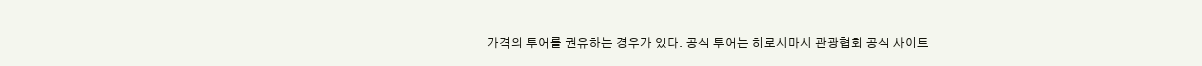가격의 투어를 권유하는 경우가 있다. 공식 투어는 히로시마시 관광협회 공식 사이트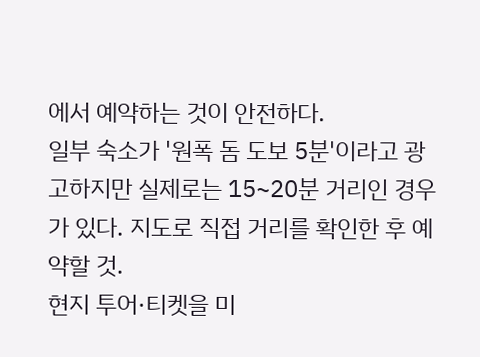에서 예약하는 것이 안전하다.
일부 숙소가 '원폭 돔 도보 5분'이라고 광고하지만 실제로는 15~20분 거리인 경우가 있다. 지도로 직접 거리를 확인한 후 예약할 것.
현지 투어·티켓을 미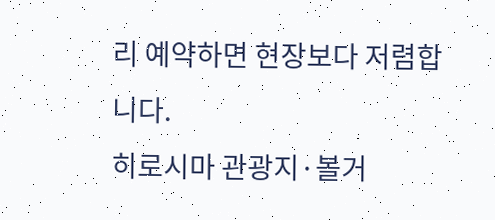리 예약하면 현장보다 저렴합니다.
히로시마 관광지·볼거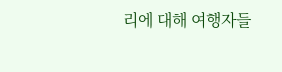리에 대해 여행자들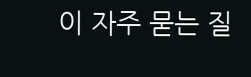이 자주 묻는 질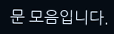문 모음입니다.